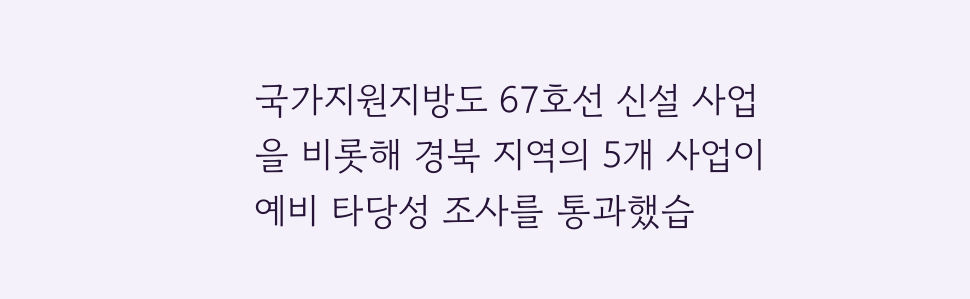국가지원지방도 67호선 신설 사업을 비롯해 경북 지역의 5개 사업이 예비 타당성 조사를 통과했습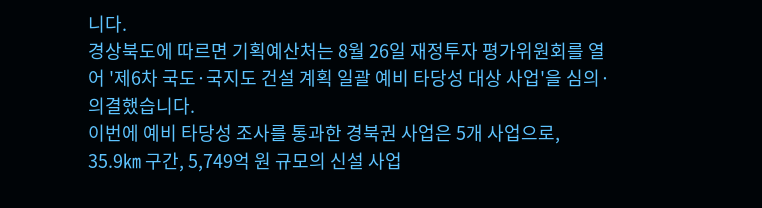니다.
경상북도에 따르면 기획예산처는 8월 26일 재정투자 평가위원회를 열어 '제6차 국도·국지도 건설 계획 일괄 예비 타당성 대상 사업'을 심의·의결했습니다.
이번에 예비 타당성 조사를 통과한 경북권 사업은 5개 사업으로, 35.9㎞ 구간, 5,749억 원 규모의 신설 사업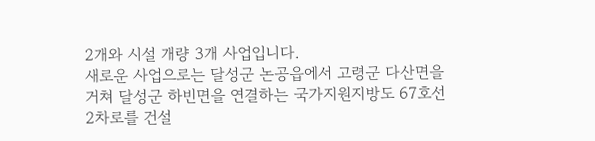2개와 시설 개량 3개 사업입니다.
새로운 사업으로는 달성군 논공읍에서 고령군 다산면을 거쳐 달성군 하빈면을 연결하는 국가지원지방도 67호선 2차로를 건설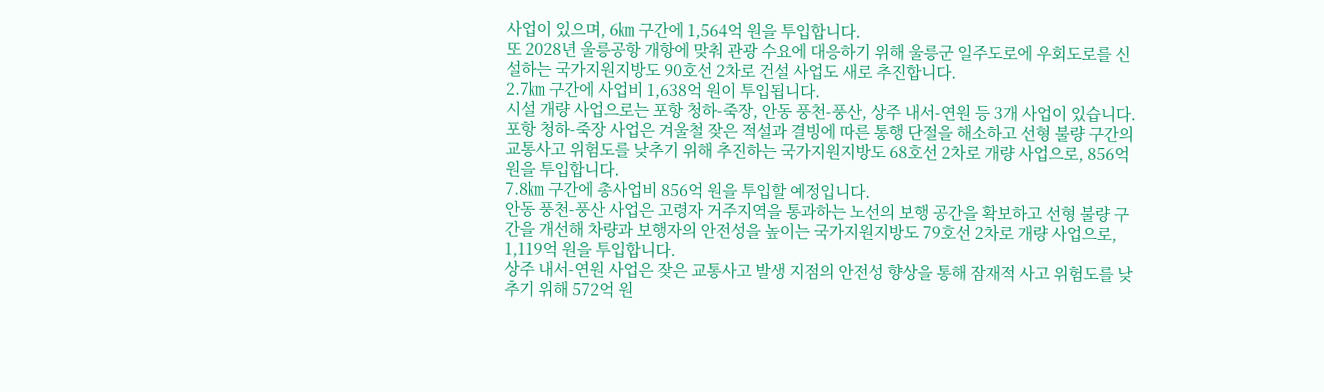사업이 있으며, 6㎞ 구간에 1,564억 원을 투입합니다.
또 2028년 울릉공항 개항에 맞춰 관광 수요에 대응하기 위해 울릉군 일주도로에 우회도로를 신설하는 국가지원지방도 90호선 2차로 건설 사업도 새로 추진합니다.
2.7㎞ 구간에 사업비 1,638억 원이 투입됩니다.
시설 개량 사업으로는 포항 청하-죽장, 안동 풍천-풍산, 상주 내서-연원 등 3개 사업이 있습니다.
포항 청하-죽장 사업은 겨울철 잦은 적설과 결빙에 따른 통행 단절을 해소하고 선형 불량 구간의 교통사고 위험도를 낮추기 위해 추진하는 국가지원지방도 68호선 2차로 개량 사업으로, 856억 원을 투입합니다.
7.8㎞ 구간에 총사업비 856억 원을 투입할 예정입니다.
안동 풍천-풍산 사업은 고령자 거주지역을 통과하는 노선의 보행 공간을 확보하고 선형 불량 구간을 개선해 차량과 보행자의 안전성을 높이는 국가지원지방도 79호선 2차로 개량 사업으로, 1,119억 원을 투입합니다.
상주 내서-연원 사업은 잦은 교통사고 발생 지점의 안전성 향상을 통해 잠재적 사고 위험도를 낮추기 위해 572억 원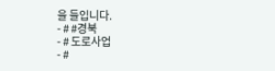을 들입니다.
- # #경북
- # 도로사업
- #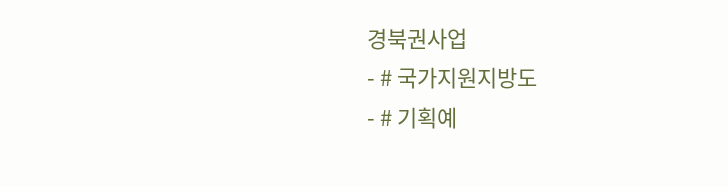경북권사업
- # 국가지원지방도
- # 기획예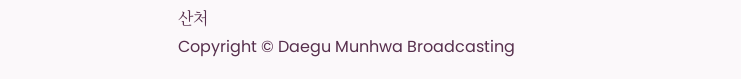산처
Copyright © Daegu Munhwa Broadcasting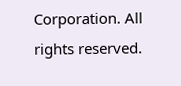Corporation. All rights reserved.